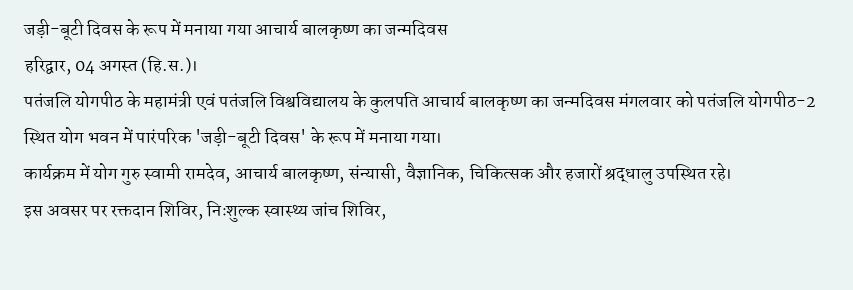जड़ी-बूटी दिवस के रूप में मनाया गया आचार्य बालकृष्ण का जन्मदिवस
हरिद्वार, 04 अगस्त (हि.स.)।
पतंजलि योगपीठ के महामंत्री एवं पतंजलि विश्वविद्यालय के कुलपति आचार्य बालकृष्ण का जन्मदिवस मंगलवार को पतंजलि योगपीठ-2 स्थित योग भवन में पारंपरिक 'जड़ी-बूटी दिवस' के रूप में मनाया गया।
कार्यक्रम में योग गुरु स्वामी रामदेव, आचार्य बालकृष्ण, संन्यासी, वैज्ञानिक, चिकित्सक और हजारों श्रद्धालु उपस्थित रहे।
इस अवसर पर रक्तदान शिविर, निःशुल्क स्वास्थ्य जांच शिविर,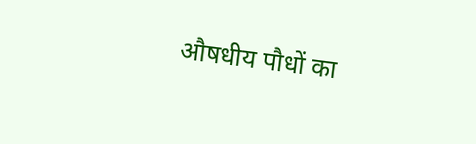औषधीय पौधों का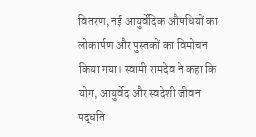वितरण, नई आयुर्वेदिक औषधियों का लोकार्पण और पुस्तकों का विमोचन किया गया। स्वामी रामदेव ने कहा कि योग, आयुर्वेद और स्वदेशी जीवन पद्धति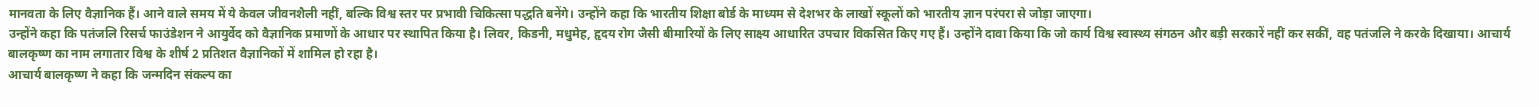मानवता के लिए वैज्ञानिक हैं। आने वाले समय में ये केवल जीवनशैली नहीं, बल्कि विश्व स्तर पर प्रभावी चिकित्सा पद्धति बनेंगे। उन्होंने कहा कि भारतीय शिक्षा बोर्ड के माध्यम से देशभर के लाखों स्कूलों को भारतीय ज्ञान परंपरा से जोड़ा जाएगा।
उन्होंने कहा कि पतंजलि रिसर्च फाउंडेशन ने आयुर्वेद को वैज्ञानिक प्रमाणों के आधार पर स्थापित किया है। लिवर, किडनी, मधुमेह, हृदय रोग जैसी बीमारियों के लिए साक्ष्य आधारित उपचार विकसित किए गए हैं। उन्होंने दावा किया कि जो कार्य विश्व स्वास्थ्य संगठन और बड़ी सरकारें नहीं कर सकीं, वह पतंजलि ने करके दिखाया। आचार्य बालकृष्ण का नाम लगातार विश्व के शीर्ष 2 प्रतिशत वैज्ञानिकों में शामिल हो रहा है।
आचार्य बालकृष्ण ने कहा कि जन्मदिन संकल्प का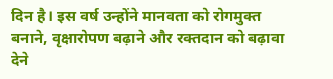दिन है। इस वर्ष उन्होंने मानवता को रोगमुक्त बनाने, वृक्षारोपण बढ़ाने और रक्तदान को बढ़ावा देने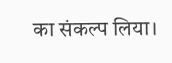का संकल्प लिया।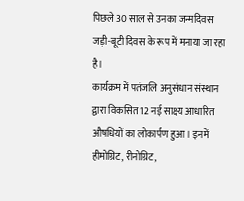पिछले 30 साल से उनका जन्मदिवस जड़ी-बूटी दिवस के रूप में मनाया जा रहा है।
कार्यक्रम में पतंजलि अनुसंधान संस्थान द्वारा विकसित 12 नई साक्ष्य आधारित औषधियों का लोकार्पण हुआ। इनमें हीमोग्रिट, रीनोग्रिट,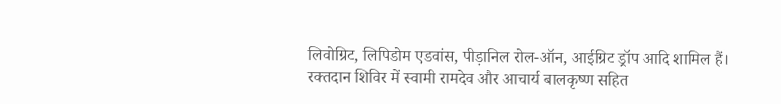लिवोग्रिट, लिपिडोम एडवांस, पीड़ानिल रोल-ऑन, आईग्रिट ड्रॉप आदि शामिल हैं।
रक्तदान शिविर में स्वामी रामदेव और आचार्य बालकृष्ण सहित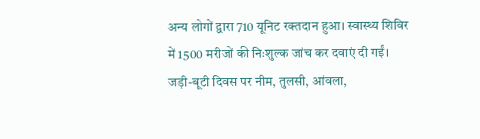अन्य लोगों द्वारा 710 यूनिट रक्तदान हुआ। स्वास्थ्य शिविर में 1500 मरीजों की निःशुल्क जांच कर दवाएं दी गईं। जड़ी-बूटी दिवस पर नीम, तुलसी, आंवला,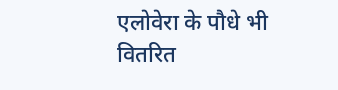एलोवेरा के पौधे भी वितरित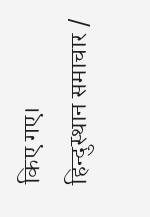किए गए।
हिन्दुस्थान समाचार /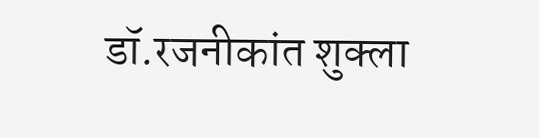डॉ.रजनीकांत शुक्ला